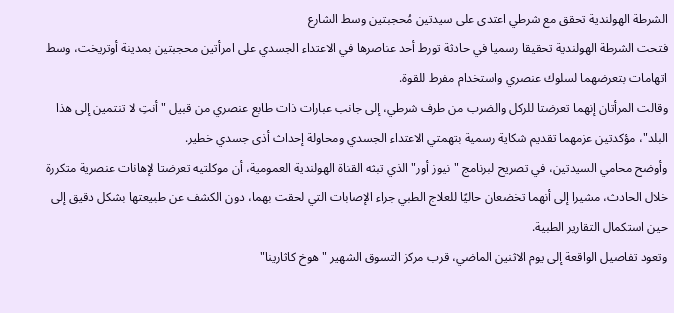الشرطة الهولندية تحقق مع شرطي اعتدى على سيدتين مُحجبتين وسط الشارع
فتحت الشرطة الهولندية تحقيقا رسميا في حادثة تورط أحد عناصرها في الاعتداء الجسدي على امرأتين محجبتين بمدينة أوتريخت، وسط اتهامات بتعرضهما لسلوك عنصري واستخدام مفرط للقوة.
وقالت المرأتان إنهما تعرضتا للركل والضرب من طرف شرطي، إلى جانب عبارات ذات طابع عنصري من قبيل "أنتِ لا تنتمين إلى هذا البلد"، مؤكدتين عزمهما تقديم شكاية رسمية بتهمتي الاعتداء الجسدي ومحاولة إحداث أذى جسدي خطير.
وأوضح محامي السيدتين، في تصريح لبرنامج "نيوز أور" الذي تبثه القناة الهولندية العمومية، أن موكلتيه تعرضتا لإهانات عنصرية متكررة خلال الحادث، مشيرا إلى أنهما تخضعان حاليًا للعلاج الطبي جراء الإصابات التي لحقت بهما، دون الكشف عن طبيعتها بشكل دقيق إلى حين استكمال التقارير الطبية.
وتعود تفاصيل الواقعة إلى يوم الاثنين الماضي، قرب مركز التسوق الشهير "هوخ كاثارينا"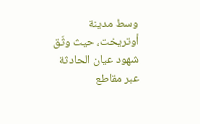وسط مدينة أوتريخت، حيث وثّق شهود عيان الحادثة عبر مقاطع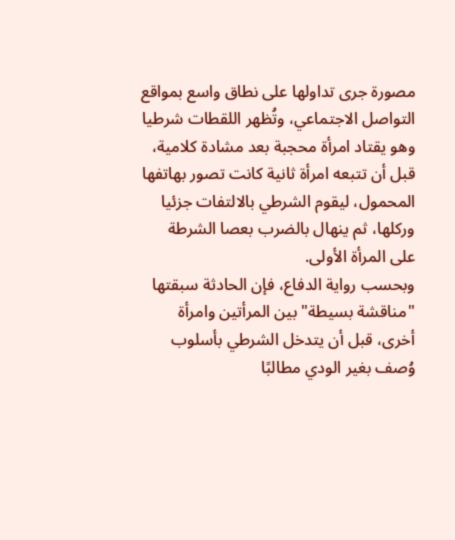مصورة جرى تداولها على نطاق واسع بمواقع التواصل الاجتماعي، وتُظهر اللقطات شرطيا وهو يقتاد امرأة محجبة بعد مشادة كلامية، قبل أن تتبعه امرأة ثانية كانت تصور بهاتفها المحمول، ليقوم الشرطي بالالتفات جزئيا وركلها، ثم ينهال بالضرب بعصا الشرطة على المرأة الأولى.
وبحسب رواية الدفاع، فإن الحادثة سبقتها "مناقشة بسيطة" بين المرأتين وامرأة أخرى، قبل أن يتدخل الشرطي بأسلوب وُصف بغير الودي مطالبًا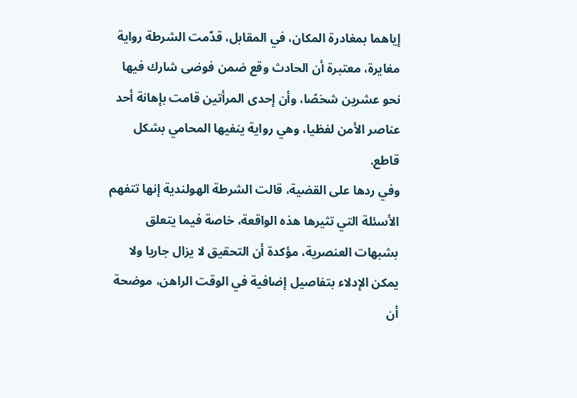إياهما بمغادرة المكان، في المقابل، قدّمت الشرطة رواية مغايرة، معتبرة أن الحادث وقع ضمن فوضى شارك فيها نحو عشرين شخصًا، وأن إحدى المرأتين قامت بإهانة أحد عناصر الأمن لفظيا، وهي رواية ينفيها المحامي بشكل قاطع.
وفي ردها على القضية، قالت الشرطة الهولندية إنها تتفهم الأسئلة التي تثيرها هذه الواقعة، خاصة فيما يتعلق بشبهات العنصرية، مؤكدة أن التحقيق لا يزال جاريا ولا يمكن الإدلاء بتفاصيل إضافية في الوقت الراهن، موضحة أن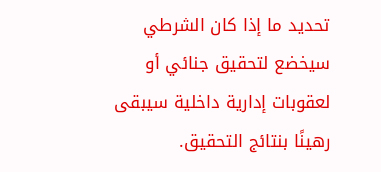تحديد ما إذا كان الشرطي سيخضع لتحقيق جنائي أو لعقوبات إدارية داخلية سيبقى رهينًا بنتائج التحقيق.